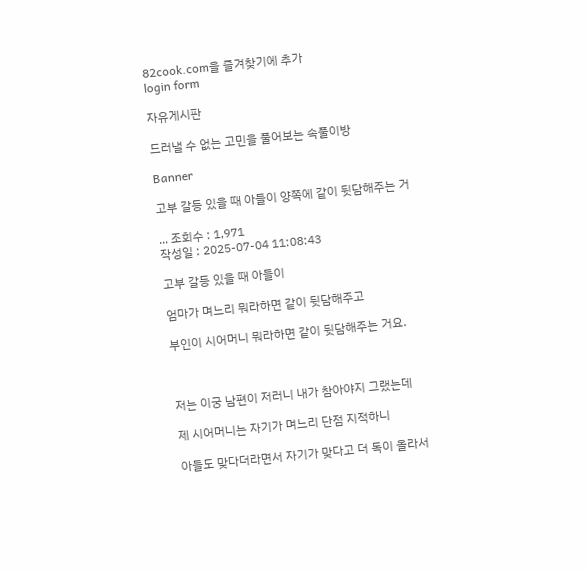82cook.com을 즐겨찾기에 추가
login form

자유게시판

드러낼 수 없는 고민을 풀어보는 속풀이방

Banner

고부 갈등 있을 때 아들이 양쪽에 같이 뒷담해주는 거

... 조회수 : 1,971
작성일 : 2025-07-04 11:08:43

고부 갈등 있을 때 아들이

엄마가 며느리 뭐라하면 같이 뒷담해주고

부인이 시어머니 뭐라하면 같이 뒷담해주는 거요.



저는 이궁 남편이 저러니 내가 참아야지 그랬는데

제 시어머니는 자기가 며느리 단점 지적하니

아들도 맞다더라면서 자기가 맞다고 더 독이 올라서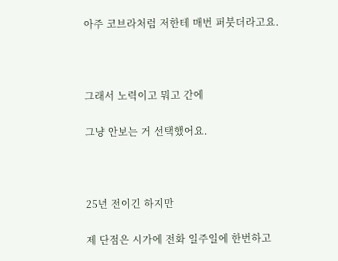아주 코브라처럼 저한테 매번 퍼붓더라고요.



그래서 노력이고 뭐고 간에

그냥 안보는 거 선택했어요.



25년 전이긴 하지만

제 단점은 시가에 전화 일주일에 한번하고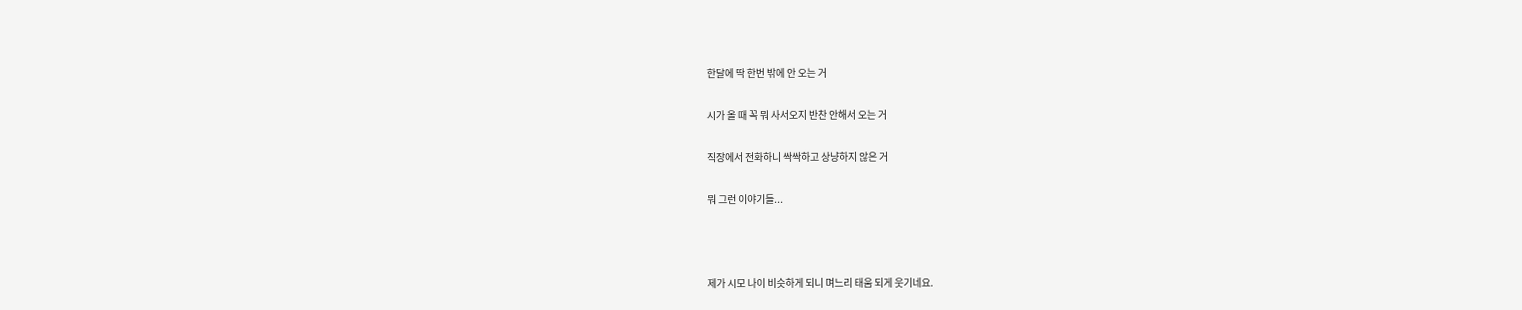한달에 딱 한번 밖에 안 오는 거

시가 올 때 꼭 뭐 사서오지 반찬 안해서 오는 거

직장에서 전화하니 싹싹하고 상냥하지 않은 거

뭐 그런 이야기들...



제가 시모 나이 비슷하게 되니 며느리 태움 되게 웃기네요.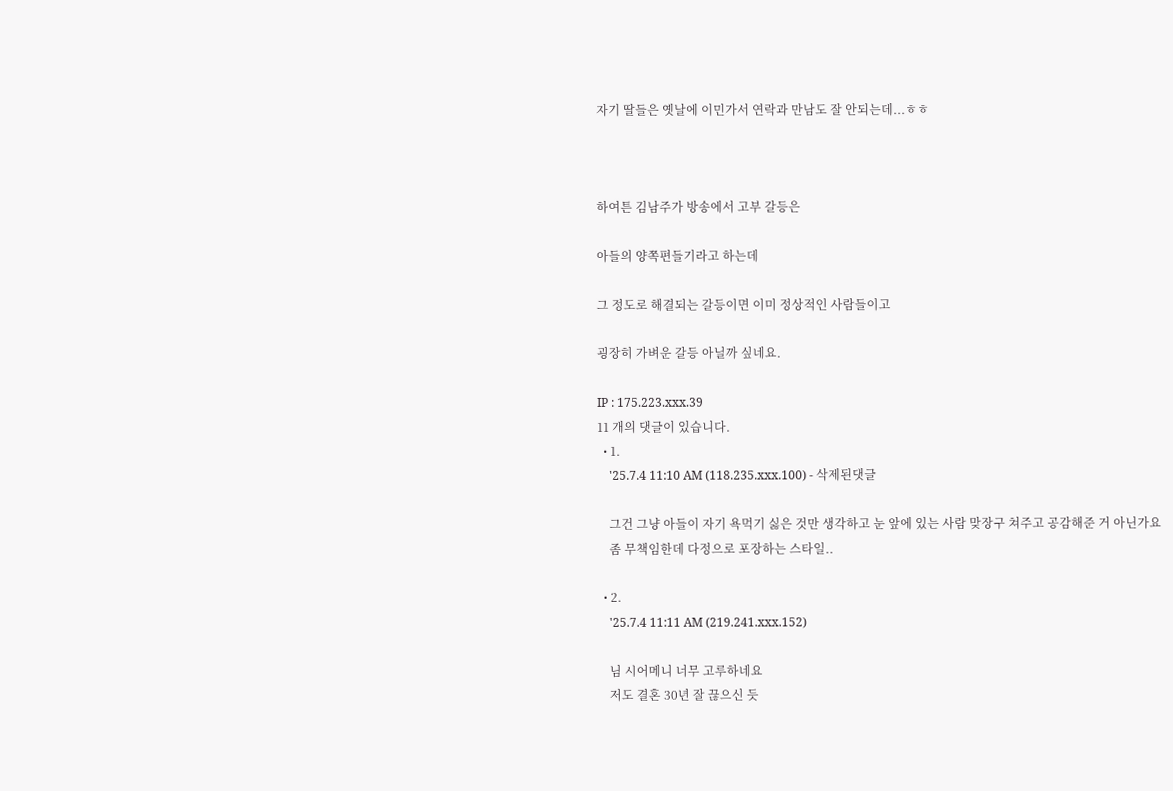자기 딸들은 옛날에 이민가서 연락과 만남도 잘 안되는데...ㅎㅎ



하여튼 김남주가 방송에서 고부 갈등은

아들의 양쪽편들기라고 하는데

그 정도로 해결되는 갈등이면 이미 정상적인 사람들이고

굉장히 가벼운 갈등 아닐까 싶네요.

IP : 175.223.xxx.39
11 개의 댓글이 있습니다.
  • 1.
    '25.7.4 11:10 AM (118.235.xxx.100) - 삭제된댓글

    그건 그냥 아들이 자기 욕먹기 싫은 것만 생각하고 눈 앞에 있는 사람 맞장구 쳐주고 공감해준 거 아닌가요
    좀 무책임한데 다정으로 포장하는 스타일..

  • 2.
    '25.7.4 11:11 AM (219.241.xxx.152)

    님 시어메니 너무 고루하네요
    저도 결혼 30년 잘 끊으신 듯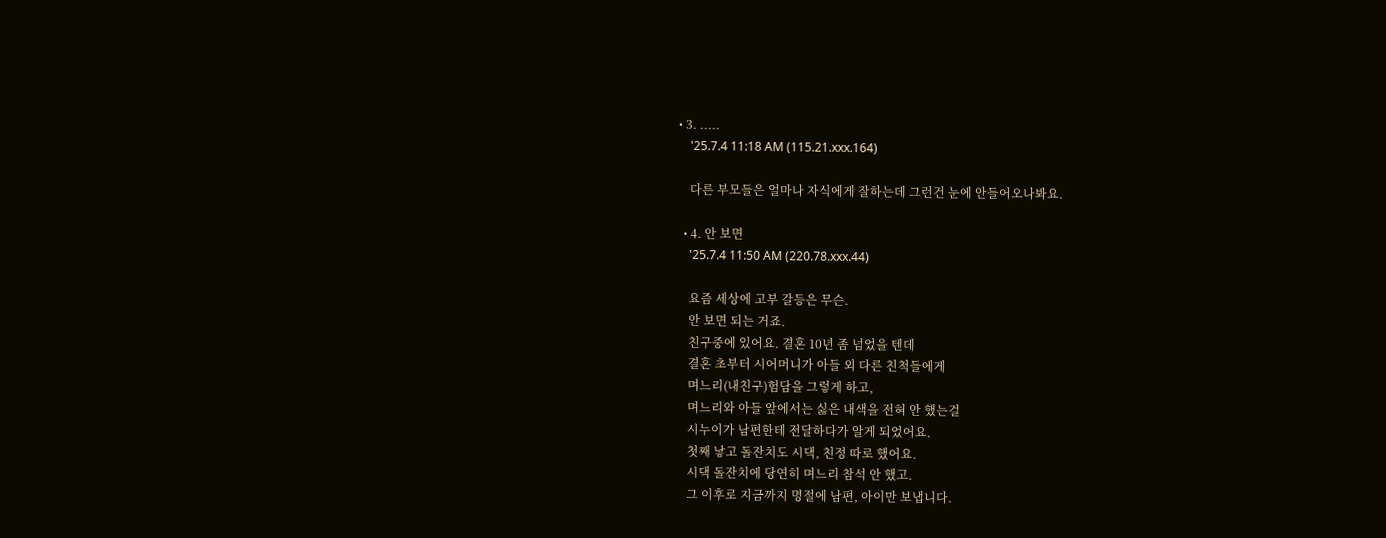• 3. .....
    '25.7.4 11:18 AM (115.21.xxx.164)

    다른 부모들은 얼마나 자식에게 잘하는데 그런건 눈에 안들어오나봐요.

  • 4. 안 보면
    '25.7.4 11:50 AM (220.78.xxx.44)

    요즘 세상에 고부 갈등은 무슨.
    안 보면 되는 거죠.
    친구중에 있어요. 결혼 10년 좀 넘었을 텐데
    결혼 초부터 시어머니가 아들 외 다른 친척들에게
    며느리(내친구)험담을 그렇게 하고,
    며느리와 아들 앞에서는 싫은 내색을 전혀 안 했는걸
    시누이가 남편한테 전달하다가 알게 되었어요.
    첫째 낳고 돌잔치도 시댁, 친정 따로 했어요.
    시댁 돌잔치에 당연히 며느리 참석 안 했고.
    그 이후로 지금까지 명절에 남편, 아이만 보냅니다.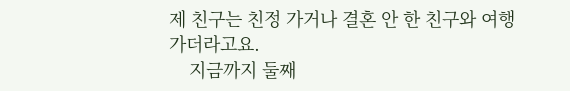제 친구는 친정 가거나 결혼 안 한 친구와 여행 가더라고요.
    지금까지 둘째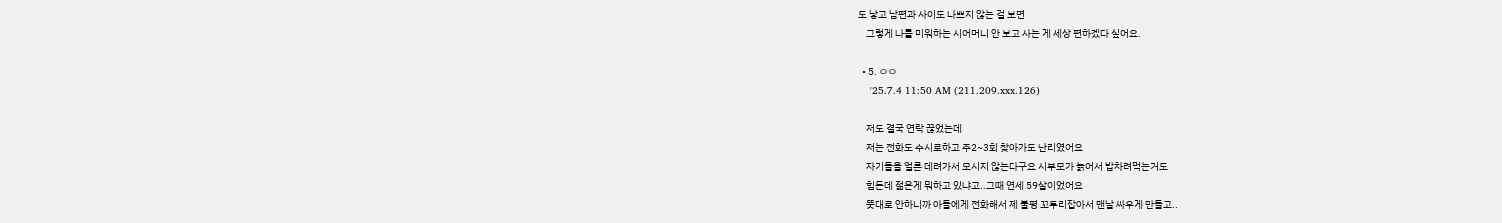도 낳고 남편과 사이도 나쁘지 않는 걸 보면
    그렇게 나를 미워하는 시어머니 안 보고 사는 게 세상 편하겠다 싶어요.

  • 5. ㅇㅇ
    '25.7.4 11:50 AM (211.209.xxx.126)

    저도 결국 연락 끊었는데
    저는 전화도 수시로하고 주2~3회 찾아가도 난리였어요
    자기들을 얼른 데려가서 모시지 않는다구요 시부모가 늙어서 밥차려먹는거도
    힘든데 젊은게 뭐하고 있냐고..그때 연세 59살이었어요
    뜻대로 안하니까 아들에게 전화해서 제 불평 꼬투리잡아서 맨날 싸우게 만들고..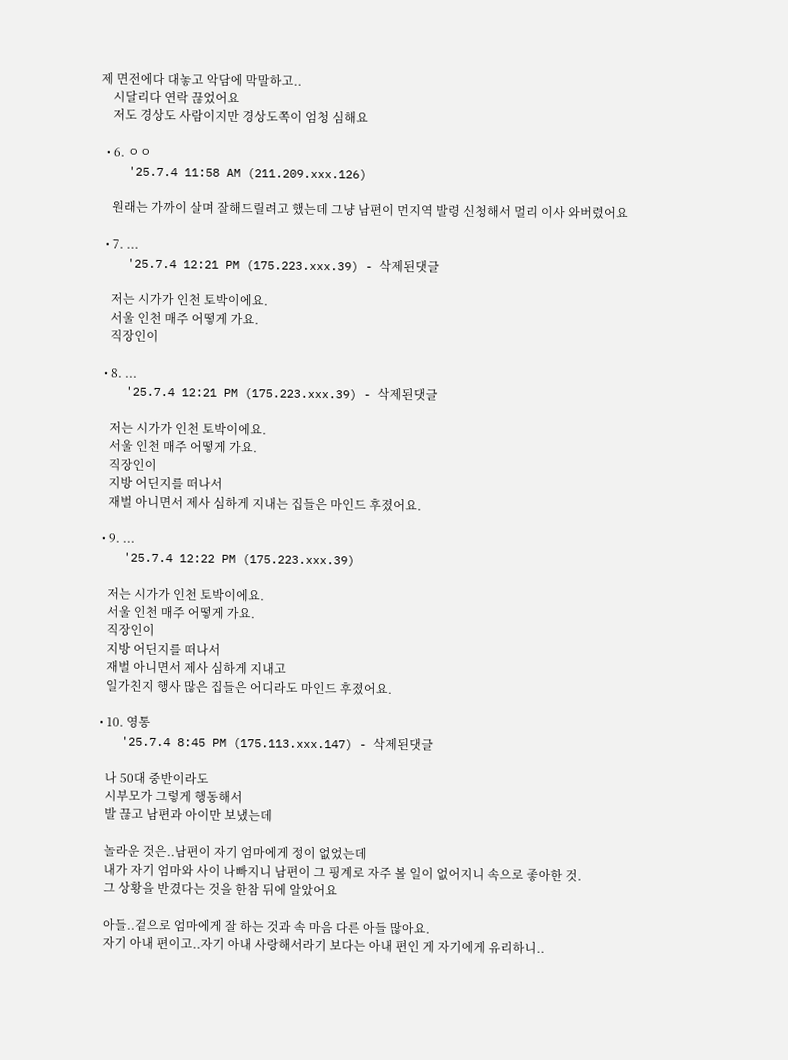제 면전에다 대놓고 악담에 막말하고..
    시달리다 연락 끊었어요
    저도 경상도 사람이지만 경상도쪽이 엄청 심해요

  • 6. ㅇㅇ
    '25.7.4 11:58 AM (211.209.xxx.126)

    원래는 가까이 살며 잘해드릴려고 했는데 그냥 남편이 먼지역 발령 신청해서 멀리 이사 와버렸어요

  • 7. ...
    '25.7.4 12:21 PM (175.223.xxx.39) - 삭제된댓글

    저는 시가가 인천 토박이에요.
    서울 인천 매주 어떻게 가요.
    직장인이

  • 8. ...
    '25.7.4 12:21 PM (175.223.xxx.39) - 삭제된댓글

    저는 시가가 인천 토박이에요.
    서울 인천 매주 어떻게 가요.
    직장인이
    지방 어딘지를 떠나서
    재벌 아니면서 제사 심하게 지내는 집들은 마인드 후졌어요.

  • 9. ...
    '25.7.4 12:22 PM (175.223.xxx.39)

    저는 시가가 인천 토박이에요.
    서울 인천 매주 어떻게 가요.
    직장인이
    지방 어딘지를 떠나서
    재벌 아니면서 제사 심하게 지내고
    일가친지 행사 많은 집들은 어디라도 마인드 후졌어요.

  • 10. 영통
    '25.7.4 8:45 PM (175.113.xxx.147) - 삭제된댓글

    나 50대 중반이라도
    시부모가 그렇게 행동해서
    발 끊고 남편과 아이만 보냈는데

    놀라운 것은..남편이 자기 엄마에게 정이 없었는데
    내가 자기 엄마와 사이 나빠지니 남편이 그 핑계로 자주 볼 일이 없어지니 속으로 좋아한 것.
    그 상황을 반겼다는 것을 한참 뒤에 알았어요

    아들..겉으로 엄마에게 잘 하는 것과 속 마음 다른 아들 많아요.
    자기 아내 편이고..자기 아내 사랑해서라기 보다는 아내 편인 게 자기에게 유리하니..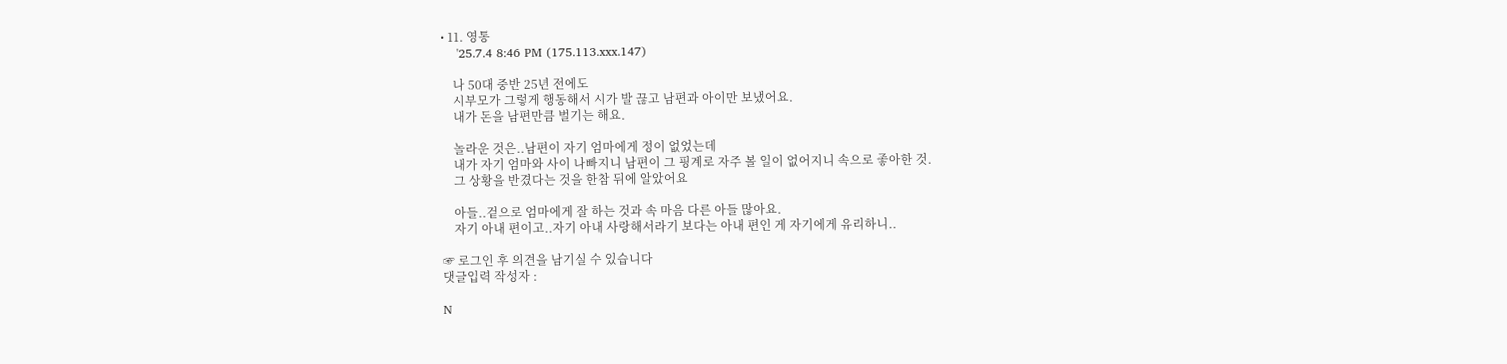• 11. 영통
    '25.7.4 8:46 PM (175.113.xxx.147)

    나 50대 중반 25년 전에도
    시부모가 그렇게 행동해서 시가 발 끊고 남편과 아이만 보냈어요.
    내가 돈을 남편만큼 벌기는 해요.

    놀라운 것은..남편이 자기 엄마에게 정이 없었는데
    내가 자기 엄마와 사이 나빠지니 남편이 그 핑계로 자주 볼 일이 없어지니 속으로 좋아한 것.
    그 상황을 반겼다는 것을 한참 뒤에 알았어요

    아들..겉으로 엄마에게 잘 하는 것과 속 마음 다른 아들 많아요.
    자기 아내 편이고..자기 아내 사랑해서라기 보다는 아내 편인 게 자기에게 유리하니..

☞ 로그인 후 의견을 남기실 수 있습니다
댓글입력 작성자 :

N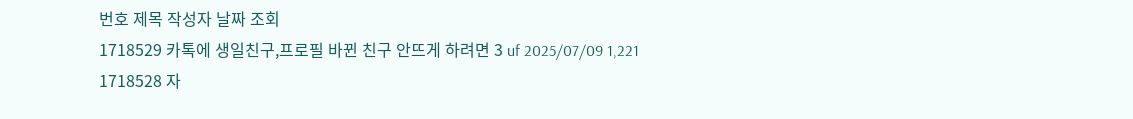번호 제목 작성자 날짜 조회
1718529 카톡에 생일친구,프로필 바뀐 친구 안뜨게 하려면 3 uf 2025/07/09 1,221
1718528 자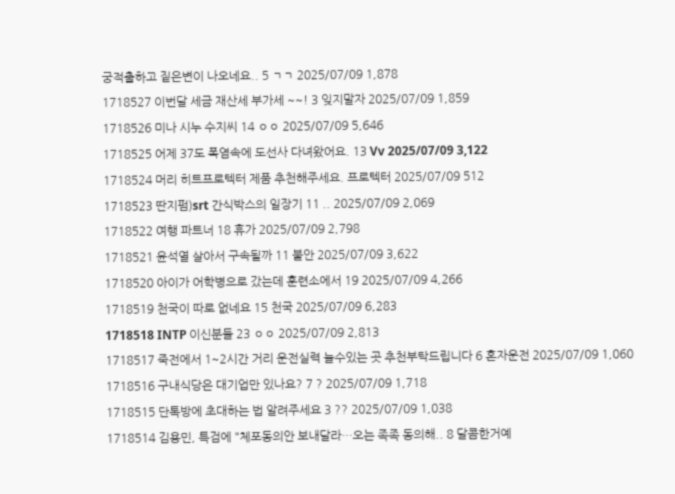궁적출하고 짙은변이 나오네요.. 5 ㄱㄱ 2025/07/09 1,878
1718527 이번달 세금 재산세 부가세 ~~! 3 잊지말자 2025/07/09 1,859
1718526 미나 시누 수지씨 14 ㅇㅇ 2025/07/09 5,646
1718525 어제 37도 폭염속에 도선사 다녀왔어요. 13 Vv 2025/07/09 3,122
1718524 머리 히트프로텍터 제품 추천해주세요. 프로텍터 2025/07/09 512
1718523 딴지펌)srt 간식박스의 일장기 11 .. 2025/07/09 2,069
1718522 여행 파트너 18 휴가 2025/07/09 2,798
1718521 윤석열 살아서 구속될까 11 불안 2025/07/09 3,622
1718520 아이가 어학병으로 갔는데 훈련소에서 19 2025/07/09 4,266
1718519 천국이 따로 없네요 15 천국 2025/07/09 6,283
1718518 INTP 이신분들 23 ㅇㅇ 2025/07/09 2,813
1718517 죽전에서 1~2시간 거리 운전실력 늘수있는 곳 추천부탁드립니다 6 혼자운전 2025/07/09 1,060
1718516 구내식당은 대기업만 있나요? 7 ? 2025/07/09 1,718
1718515 단톡방에 초대하는 법 알려주세요 3 ?? 2025/07/09 1,038
1718514 김용민, 특검에 "체포동의안 보내달라…오는 족족 동의해.. 8 달콤한거예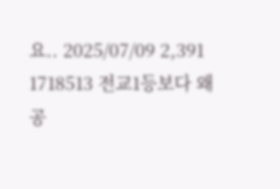요.. 2025/07/09 2,391
1718513 전교1등보다 왜 공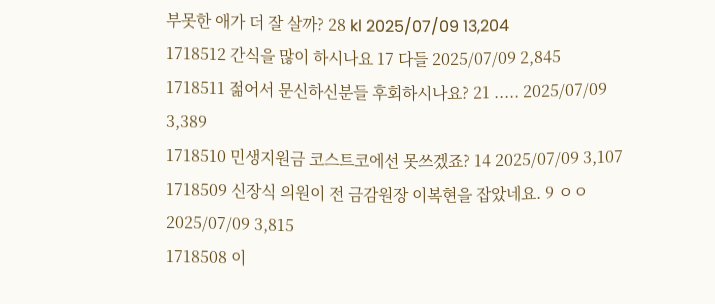부못한 애가 더 잘 살까? 28 kl 2025/07/09 13,204
1718512 간식을 많이 하시나요 17 다들 2025/07/09 2,845
1718511 젊어서 문신하신분들 후회하시나요? 21 ..... 2025/07/09 3,389
1718510 민생지원금 코스트코에선 못쓰겠죠? 14 2025/07/09 3,107
1718509 신장식 의원이 전 금감원장 이복현을 잡았네요. 9 ㅇㅇ 2025/07/09 3,815
1718508 이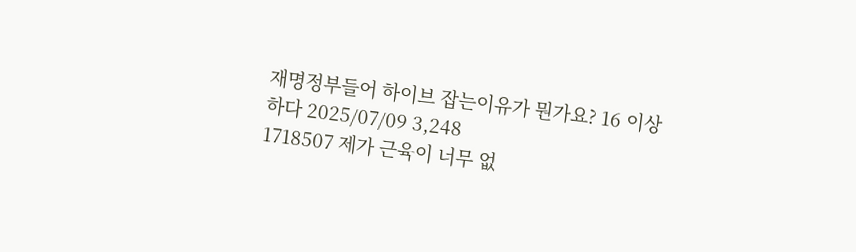재명정부들어 하이브 잡는이유가 뭔가요? 16 이상하다 2025/07/09 3,248
1718507 제가 근육이 너무 없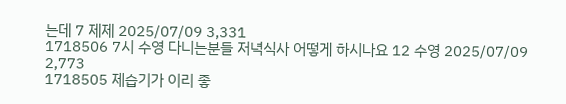는데 7 제제 2025/07/09 3,331
1718506 7시 수영 다니는분들 저녁식사 어떻게 하시나요 12 수영 2025/07/09 2,773
1718505 제습기가 이리 좋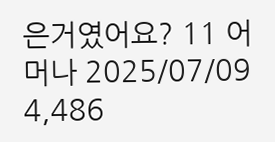은거였어요? 11 어머나 2025/07/09 4,486